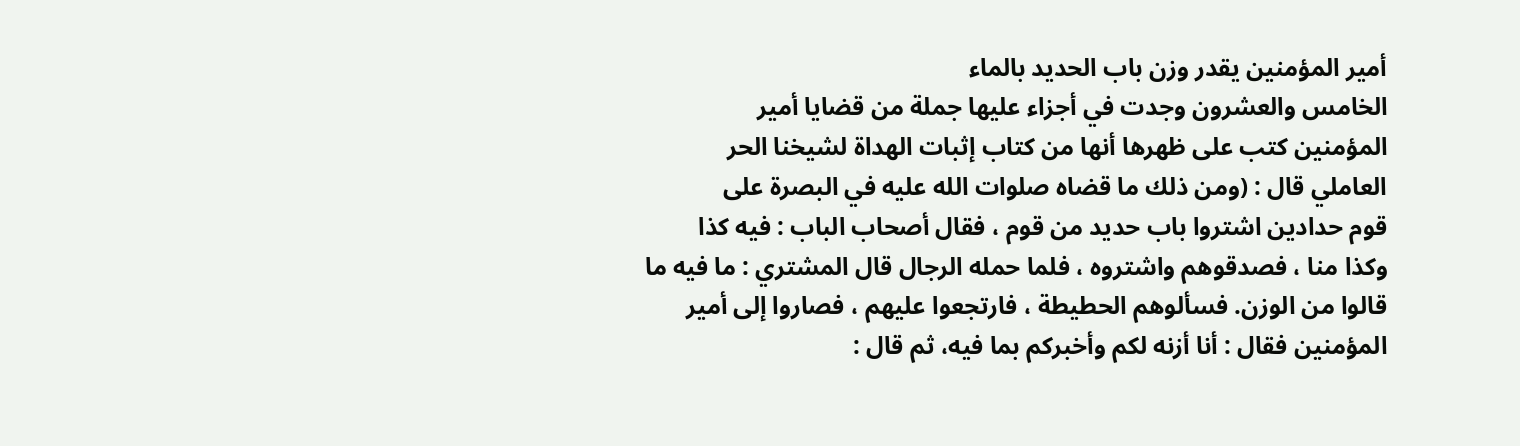أمير المؤمنين يقدر وزن باب الحديد بالماء
الخامس والعشرون وجدت في أجزاء عليها جملة من قضايا أمير
المؤمنين كتب على ظهرها أنها من كتاب إثبات الهداة لشيخنا الحر
العاملي قال : (ومن ذلك ما قضاه صلوات الله عليه في البصرة على
قوم حدادين اشتروا باب حديد من قوم ، فقال أصحاب الباب : فيه كذا
وكذا منا ، فصدقوهم واشتروه ، فلما حمله الرجال قال المشتري : ما فيه ما
قالوا من الوزن. فسألوهم الحطيطة ، فارتجعوا عليهم ، فصاروا إلى أمير
المؤمنين فقال : أنا أزنه لكم وأخبركم بما فيه، ثم قال :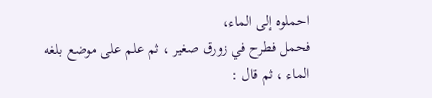احملوه إلى الماء،
فحمل فطرح في زورق صغير ، ثم علم على موضع بلغه الماء ، ثم قال :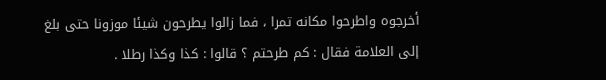أخرجوه واطرحوا مكانه تمرا ، فما زالوا يطرحون شيئا موزونا حتى بلغ
إلى العلامة فقال : كم طرحتم ؟ قالوا : كذا وكذا رطلا .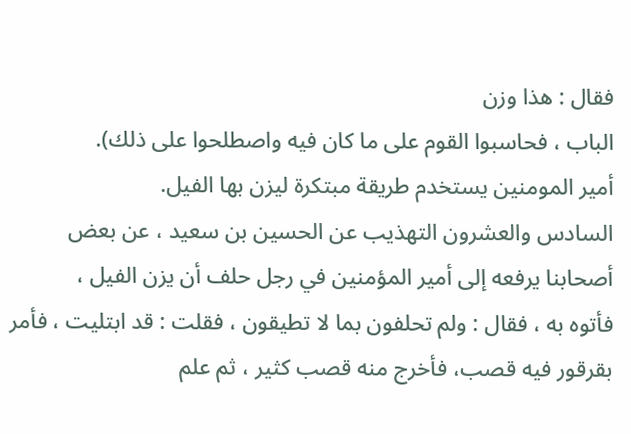فقال : هذا وزن
الباب ، فحاسبوا القوم على ما كان فيه واصطلحوا على ذلك).
أمير المومنين يستخدم طريقة مبتكرة ليزن بها الفيل.
السادس والعشرون التهذيب عن الحسين بن سعيد ، عن بعض
أصحابنا يرفعه إلى أمير المؤمنين في رجل حلف أن يزن الفيل ،
فأتوه به ، فقال : ولم تحلفون بما لا تطيقون ، فقلت : قد ابتليت ، فأمر
بقرقور فيه قصب، فأخرج منه قصب كثير ، ثم علم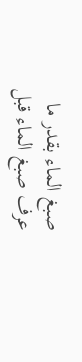صبغ الماء بقدر ما
عرف صبغ الماء قبل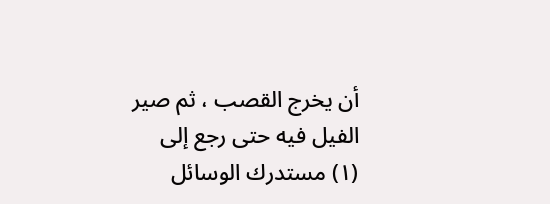أن يخرج القصب ، ثم صير الفيل فيه حتى رجع إلى
(۱) مستدرك الوسائل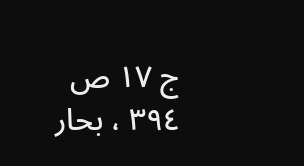ج ۱۷ ص ٣٩٤ ، بحار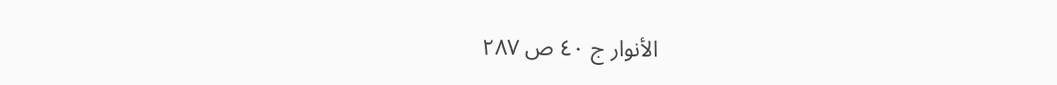الأنوار ج ٤٠ ص ٢٨٧